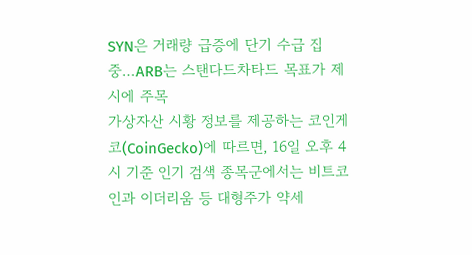SYN은 거래량 급증에 단기 수급 집중…ARB는 스탠다드차타드 목표가 제시에 주목
가상자산 시황 정보를 제공하는 코인게코(CoinGecko)에 따르면, 16일 오후 4시 기준 인기 검색 종목군에서는 비트코인과 이더리움 등 대형주가 약세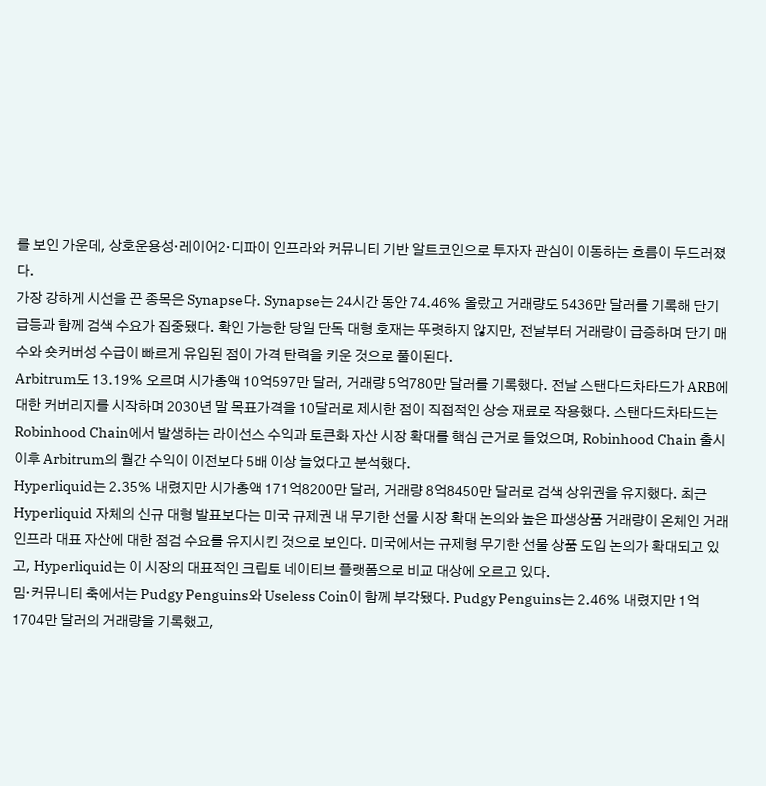를 보인 가운데, 상호운용성·레이어2·디파이 인프라와 커뮤니티 기반 알트코인으로 투자자 관심이 이동하는 흐름이 두드러졌다.
가장 강하게 시선을 끈 종목은 Synapse다. Synapse는 24시간 동안 74.46% 올랐고 거래량도 5436만 달러를 기록해 단기 급등과 함께 검색 수요가 집중됐다. 확인 가능한 당일 단독 대형 호재는 뚜렷하지 않지만, 전날부터 거래량이 급증하며 단기 매수와 숏커버성 수급이 빠르게 유입된 점이 가격 탄력을 키운 것으로 풀이된다.
Arbitrum도 13.19% 오르며 시가총액 10억597만 달러, 거래량 5억780만 달러를 기록했다. 전날 스탠다드차타드가 ARB에 대한 커버리지를 시작하며 2030년 말 목표가격을 10달러로 제시한 점이 직접적인 상승 재료로 작용했다. 스탠다드차타드는 Robinhood Chain에서 발생하는 라이선스 수익과 토큰화 자산 시장 확대를 핵심 근거로 들었으며, Robinhood Chain 출시 이후 Arbitrum의 월간 수익이 이전보다 5배 이상 늘었다고 분석했다.
Hyperliquid는 2.35% 내렸지만 시가총액 171억8200만 달러, 거래량 8억8450만 달러로 검색 상위권을 유지했다. 최근 Hyperliquid 자체의 신규 대형 발표보다는 미국 규제권 내 무기한 선물 시장 확대 논의와 높은 파생상품 거래량이 온체인 거래 인프라 대표 자산에 대한 점검 수요를 유지시킨 것으로 보인다. 미국에서는 규제형 무기한 선물 상품 도입 논의가 확대되고 있고, Hyperliquid는 이 시장의 대표적인 크립토 네이티브 플랫폼으로 비교 대상에 오르고 있다.
밈·커뮤니티 축에서는 Pudgy Penguins와 Useless Coin이 함께 부각됐다. Pudgy Penguins는 2.46% 내렸지만 1억1704만 달러의 거래량을 기록했고,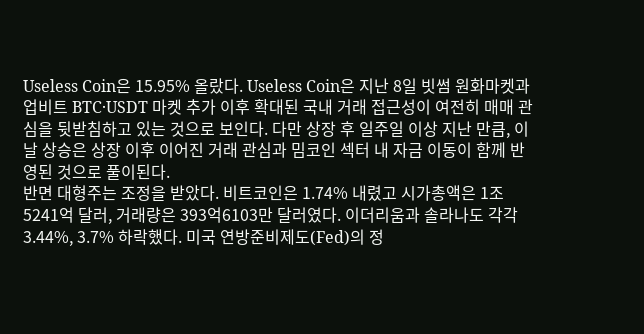Useless Coin은 15.95% 올랐다. Useless Coin은 지난 8일 빗썸 원화마켓과 업비트 BTC·USDT 마켓 추가 이후 확대된 국내 거래 접근성이 여전히 매매 관심을 뒷받침하고 있는 것으로 보인다. 다만 상장 후 일주일 이상 지난 만큼, 이날 상승은 상장 이후 이어진 거래 관심과 밈코인 섹터 내 자금 이동이 함께 반영된 것으로 풀이된다.
반면 대형주는 조정을 받았다. 비트코인은 1.74% 내렸고 시가총액은 1조5241억 달러, 거래량은 393억6103만 달러였다. 이더리움과 솔라나도 각각 3.44%, 3.7% 하락했다. 미국 연방준비제도(Fed)의 정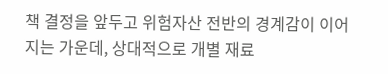책 결정을 앞두고 위험자산 전반의 경계감이 이어지는 가운데, 상대적으로 개별 재료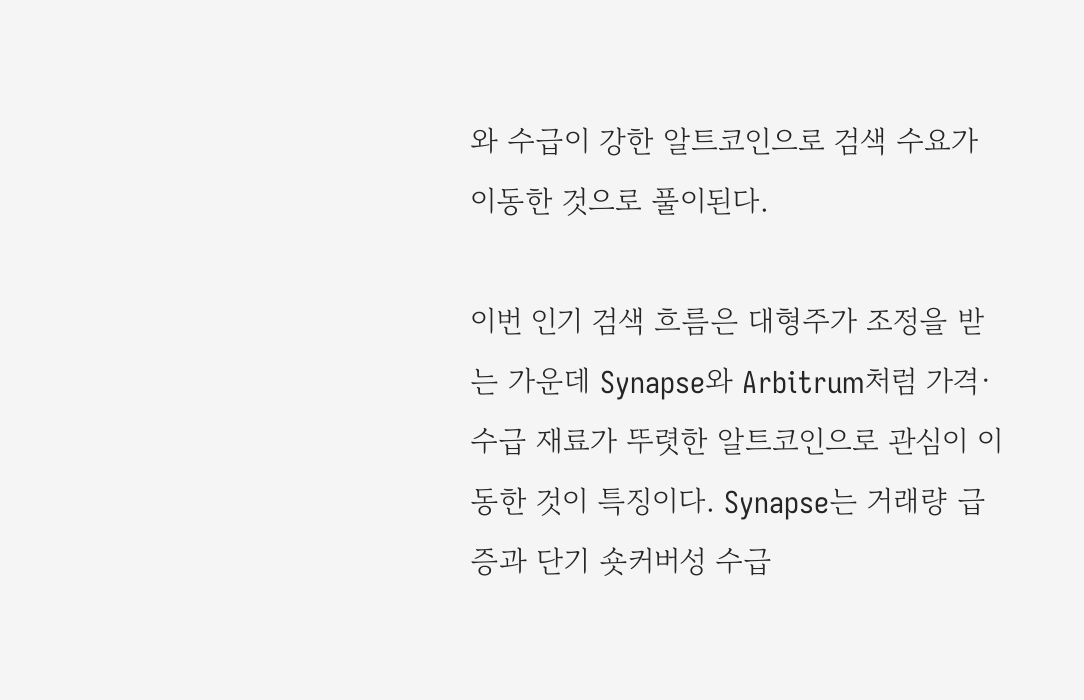와 수급이 강한 알트코인으로 검색 수요가 이동한 것으로 풀이된다.

이번 인기 검색 흐름은 대형주가 조정을 받는 가운데 Synapse와 Arbitrum처럼 가격·수급 재료가 뚜렷한 알트코인으로 관심이 이동한 것이 특징이다. Synapse는 거래량 급증과 단기 숏커버성 수급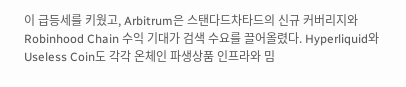이 급등세를 키웠고, Arbitrum은 스탠다드차타드의 신규 커버리지와 Robinhood Chain 수익 기대가 검색 수요를 끌어올렸다. Hyperliquid와 Useless Coin도 각각 온체인 파생상품 인프라와 밈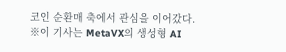코인 순환매 축에서 관심을 이어갔다.
※이 기사는 MetaVX의 생성형 AI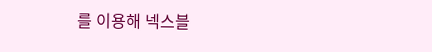를 이용해 넥스블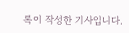록이 작성한 기사입니다.